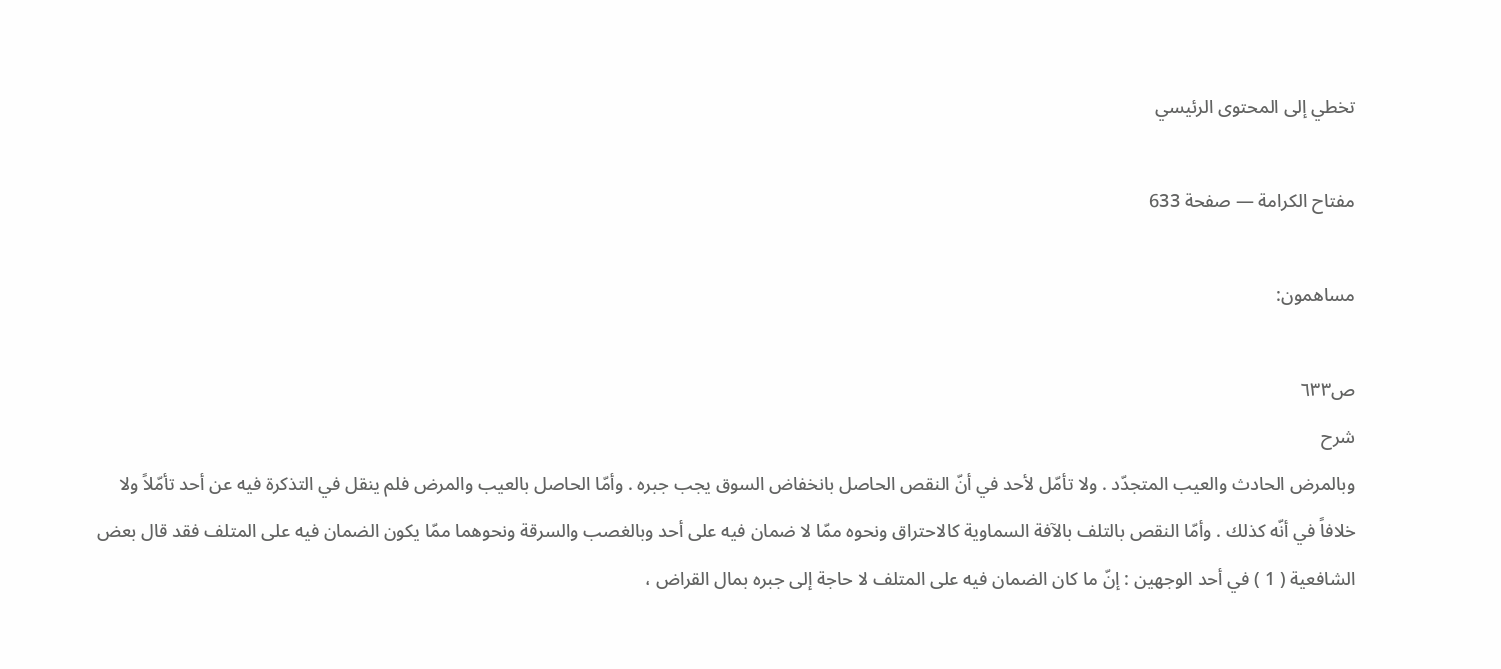تخطي إلى المحتوى الرئيسي

مفتاح الكرامة — صفحة 633

مساهمون:

ص٦٣٣
شرح
وبالمرض الحادث والعيب المتجدّد . ولا تأمّل لأحد في أنّ النقص الحاصل بانخفاض السوق يجب جبره . وأمّا الحاصل بالعيب والمرض فلم ينقل في التذكرة فيه عن أحد تأمّلاً ولا خلافاً في أنّه كذلك . وأمّا النقص بالتلف بالآفة السماوية كالاحتراق ونحوه ممّا لا ضمان فيه على أحد وبالغصب والسرقة ونحوهما ممّا يكون الضمان فيه على المتلف فقد قال بعض الشافعية ( 1 ) في أحد الوجهين : إنّ ما كان الضمان فيه على المتلف لا حاجة إلى جبره بمال القراض ،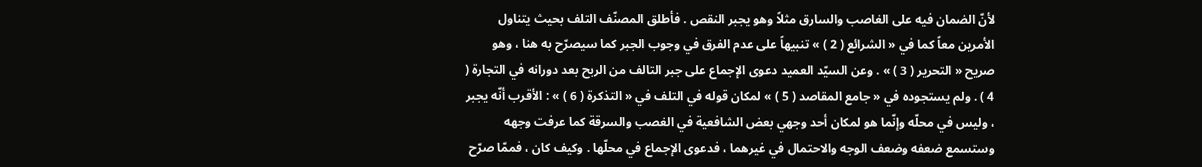لأنّ الضمان فيه على الغاصب والسارق مثلاً وهو يجبر النقص . فأطلق المصنّف التلف بحيث يتناول الأمرين معاً كما في « الشرائع ( 2 ) » تنبيهاً على عدم الفرق في وجوب الجبر كما سيصرّح به هنا ، وهو صريح « التحرير ( 3 ) » . وعن السيّد العميد دعوى الإجماع على جبر التالف من الربح بعد دورانه في التجارة ( 4 ) . ولم يستجوده في « جامع المقاصد ( 5 ) » لمكان قوله في التلف في « التذكرة ( 6 ) » : الأقرب أنّه يجبر ، وليس في محلّه وإنّما هو لمكان أحد وجهي بعض الشافعية في الغصب والسرقة كما عرفت وجهه وستسمع ضعفه وضعف الوجه والاحتمال في غيرهما ، فدعوى الإجماع في محلّها . وكيف كان ، فممّا صرّح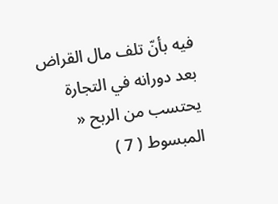فيه بأنّ تلف مال القراض بعد دورانه في التجارة يحتسب من الربح « المبسوط ( 7 )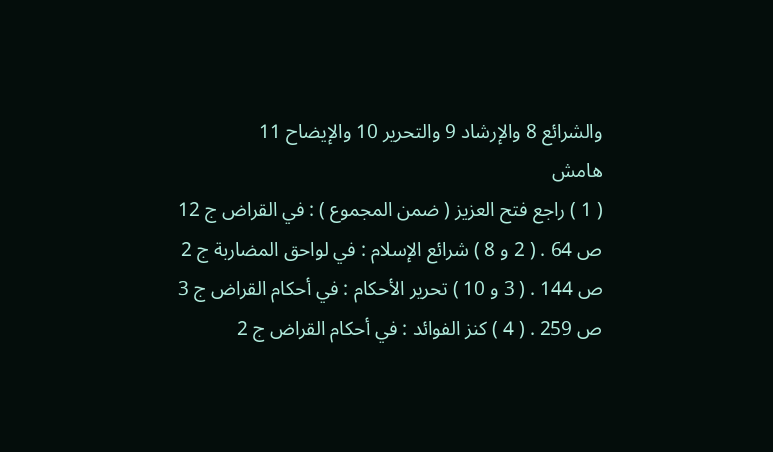والشرائع 8 والإرشاد 9 والتحرير 10 والإيضاح 11
هامش
( 1 ) راجع فتح العزيز ( ضمن المجموع ) : في القراض ج 12 ص 64 . ( 2 و 8 ) شرائع الإسلام : في لواحق المضاربة ج 2 ص 144 . ( 3 و 10 ) تحرير الأحكام : في أحكام القراض ج 3 ص 259 . ( 4 ) كنز الفوائد : في أحكام القراض ج 2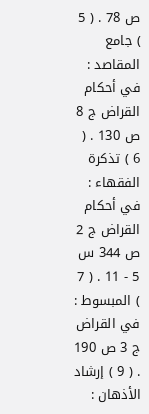ص 78 . ( 5 ) جامع المقاصد : في أحكام القراض ج 8 ص 130 . ( 6 ) تذكرة الفقهاء : في أحكام القراض ج 2 ص 344 س 5 - 11 . ( 7 ) المبسوط : في القراض ج 3 ص 190 . ( 9 ) إرشاد الأذهان :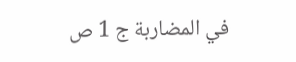في المضاربة ج 1 ص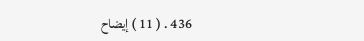436 . ( 11 ) إيضاح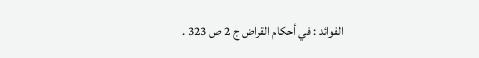الفوائد : في أحكام القراض ج 2 ص 323 .